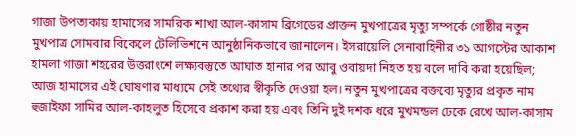গাজা উপত্যকায় হামাসের সামরিক শাখা আল-কাসাম ব্রিগেডের প্রাক্তন মুখপাত্রের মৃত্যু সম্পর্কে গোষ্ঠীর নতুন মুখপাত্র সোমবার বিকেলে টেলিভিশনে আনুষ্ঠানিকভাবে জানালেন। ইসরায়েলি সেনাবাহিনীর ৩১ আগস্টের আকাশ হামলা গাজা শহরের উত্তরাংশে লক্ষ্যবস্তুতে আঘাত হানার পর আবু ওবায়দা নিহত হয় বলে দাবি করা হয়েছিল; আজ হামাসের এই ঘোষণার মাধ্যমে সেই তথ্যের স্বীকৃতি দেওয়া হল। নতুন মুখপাত্রের বক্তব্যে মৃত্যুর প্রকৃত নাম হুজাইফা সামির আল-কাহলুত হিসেবে প্রকাশ করা হয় এবং তিনি দুই দশক ধরে মুখমন্ডল ঢেকে রেখে আল-কাসাম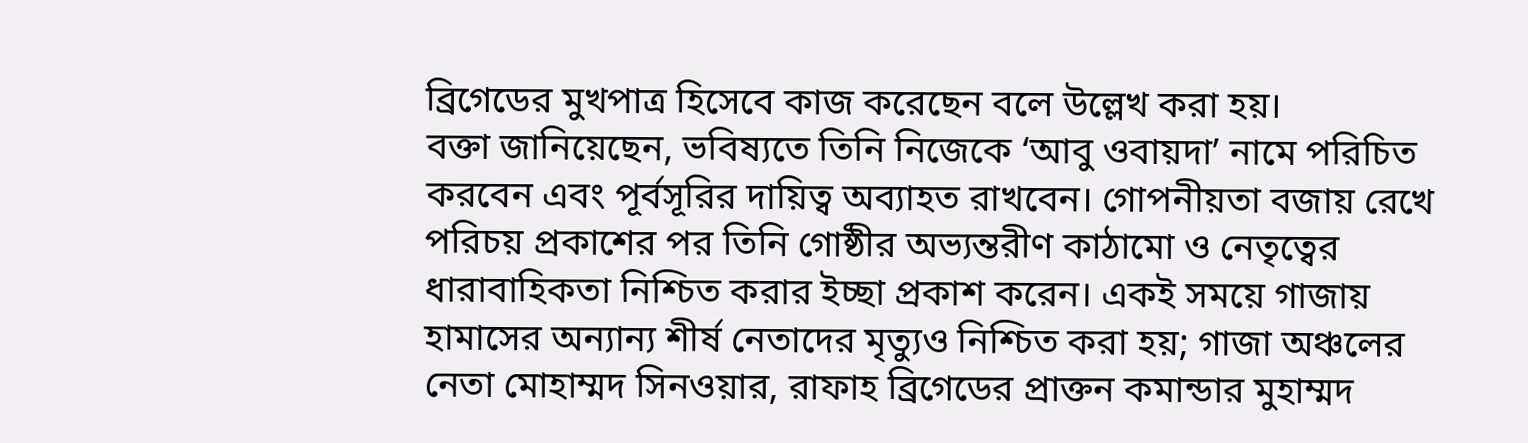ব্রিগেডের মুখপাত্র হিসেবে কাজ করেছেন বলে উল্লেখ করা হয়।
বক্তা জানিয়েছেন, ভবিষ্যতে তিনি নিজেকে ‘আবু ওবায়দা’ নামে পরিচিত করবেন এবং পূর্বসূরির দায়িত্ব অব্যাহত রাখবেন। গোপনীয়তা বজায় রেখে পরিচয় প্রকাশের পর তিনি গোষ্ঠীর অভ্যন্তরীণ কাঠামো ও নেতৃত্বের ধারাবাহিকতা নিশ্চিত করার ইচ্ছা প্রকাশ করেন। একই সময়ে গাজায় হামাসের অন্যান্য শীর্ষ নেতাদের মৃত্যুও নিশ্চিত করা হয়; গাজা অঞ্চলের নেতা মোহাম্মদ সিনওয়ার, রাফাহ ব্রিগেডের প্রাক্তন কমান্ডার মুহাম্মদ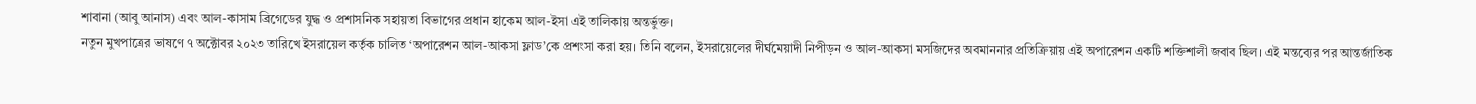শাবানা (আবু আনাস) এবং আল-কাসাম ব্রিগেডের যুদ্ধ ও প্রশাসনিক সহায়তা বিভাগের প্রধান হাকেম আল-ইসা এই তালিকায় অন্তর্ভুক্ত।
নতুন মুখপাত্রের ভাষণে ৭ অক্টোবর ২০২৩ তারিখে ইসরায়েল কর্তৃক চালিত ‘অপারেশন আল-আকসা ফ্লাড’কে প্রশংসা করা হয়। তিনি বলেন, ইসরায়েলের দীর্ঘমেয়াদী নিপীড়ন ও আল-আকসা মসজিদের অবমাননার প্রতিক্রিয়ায় এই অপারেশন একটি শক্তিশালী জবাব ছিল। এই মন্তব্যের পর আন্তর্জাতিক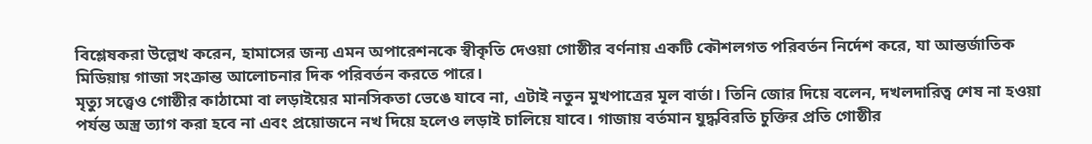বিশ্লেষকরা উল্লেখ করেন, হামাসের জন্য এমন অপারেশনকে স্বীকৃতি দেওয়া গোষ্ঠীর বর্ণনায় একটি কৌশলগত পরিবর্তন নির্দেশ করে, যা আন্তর্জাতিক মিডিয়ায় গাজা সংক্রান্ত আলোচনার দিক পরিবর্তন করতে পারে।
মৃত্যু সত্ত্বেও গোষ্ঠীর কাঠামো বা লড়াইয়ের মানসিকতা ভেঙে যাবে না, এটাই নতুন মুখপাত্রের মূল বার্তা। তিনি জোর দিয়ে বলেন, দখলদারিত্ব শেষ না হওয়া পর্যন্ত অস্ত্র ত্যাগ করা হবে না এবং প্রয়োজনে নখ দিয়ে হলেও লড়াই চালিয়ে যাবে। গাজায় বর্তমান যুদ্ধবিরতি চুক্তির প্রতি গোষ্ঠীর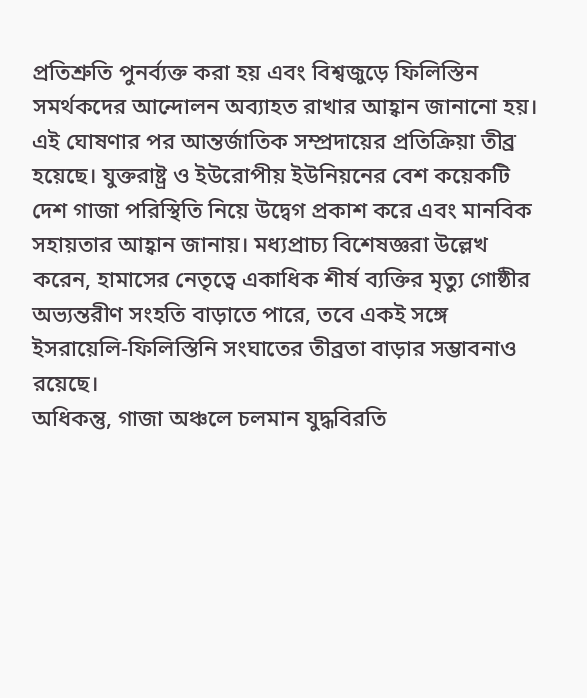প্রতিশ্রুতি পুনর্ব্যক্ত করা হয় এবং বিশ্বজুড়ে ফিলিস্তিন সমর্থকদের আন্দোলন অব্যাহত রাখার আহ্বান জানানো হয়।
এই ঘোষণার পর আন্তর্জাতিক সম্প্রদায়ের প্রতিক্রিয়া তীব্র হয়েছে। যুক্তরাষ্ট্র ও ইউরোপীয় ইউনিয়নের বেশ কয়েকটি দেশ গাজা পরিস্থিতি নিয়ে উদ্বেগ প্রকাশ করে এবং মানবিক সহায়তার আহ্বান জানায়। মধ্যপ্রাচ্য বিশেষজ্ঞরা উল্লেখ করেন, হামাসের নেতৃত্বে একাধিক শীর্ষ ব্যক্তির মৃত্যু গোষ্ঠীর অভ্যন্তরীণ সংহতি বাড়াতে পারে, তবে একই সঙ্গে ইসরায়েলি-ফিলিস্তিনি সংঘাতের তীব্রতা বাড়ার সম্ভাবনাও রয়েছে।
অধিকন্তু, গাজা অঞ্চলে চলমান যুদ্ধবিরতি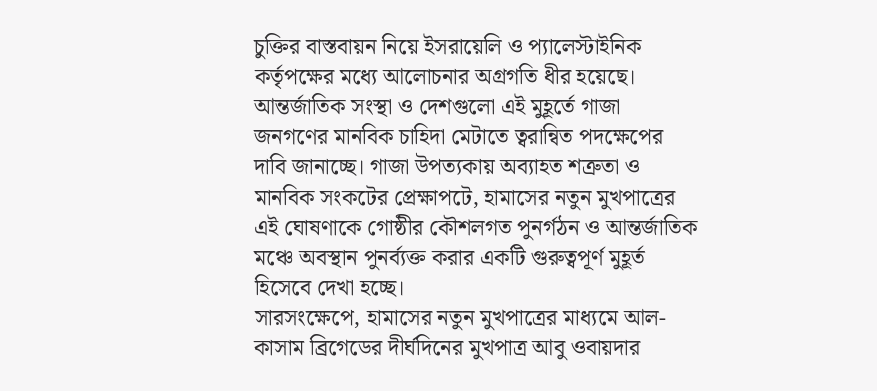চুক্তির বাস্তবায়ন নিয়ে ইসরায়েলি ও প্যালেস্টাইনিক কর্তৃপক্ষের মধ্যে আলোচনার অগ্রগতি ধীর হয়েছে। আন্তর্জাতিক সংস্থা ও দেশগুলো এই মুহূর্তে গাজা জনগণের মানবিক চাহিদা মেটাতে ত্বরান্বিত পদক্ষেপের দাবি জানাচ্ছে। গাজা উপত্যকায় অব্যাহত শত্রুতা ও মানবিক সংকটের প্রেক্ষাপটে, হামাসের নতুন মুখপাত্রের এই ঘোষণাকে গোষ্ঠীর কৌশলগত পুনর্গঠন ও আন্তর্জাতিক মঞ্চে অবস্থান পুনর্ব্যক্ত করার একটি গুরুত্বপূর্ণ মুহূর্ত হিসেবে দেখা হচ্ছে।
সারসংক্ষেপে, হামাসের নতুন মুখপাত্রের মাধ্যমে আল-কাসাম ব্রিগেডের দীর্ঘদিনের মুখপাত্র আবু ওবায়দার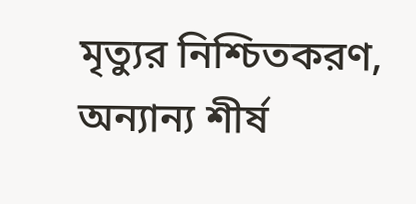মৃত্যুর নিশ্চিতকরণ, অন্যান্য শীর্ষ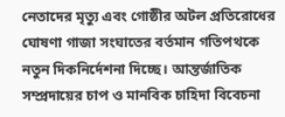নেতাদের মৃত্যু এবং গোষ্ঠীর অটল প্রতিরোধের ঘোষণা গাজা সংঘাতের বর্তমান গতিপথকে নতুন দিকনির্দেশনা দিচ্ছে। আন্তর্জাতিক সম্প্রদায়ের চাপ ও মানবিক চাহিদা বিবেচনা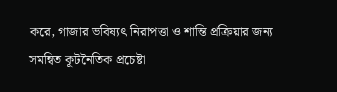করে, গাজার ভবিষ্যৎ নিরাপত্তা ও শান্তি প্রক্রিয়ার জন্য সমন্বিত কূটনৈতিক প্রচেষ্টা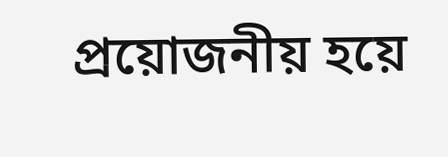প্রয়োজনীয় হয়ে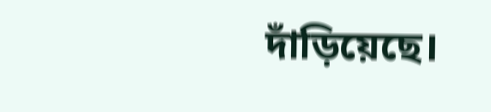দাঁড়িয়েছে।